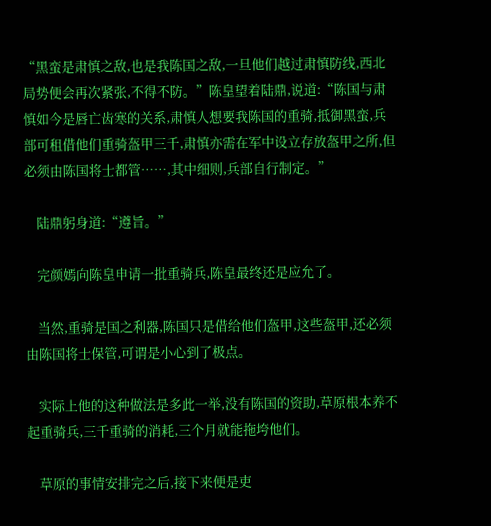“黑蛮是肃慎之敌,也是我陈国之敌,一旦他们越过肃慎防线,西北局势便会再次紧张,不得不防。”陈皇望着陆鼎,说道:“陈国与肃慎如今是唇亡齿寒的关系,肃慎人想要我陈国的重骑,抵御黑蛮,兵部可租借他们重骑盔甲三千,肃慎亦需在军中设立存放盔甲之所,但必须由陈国将士都管……,其中细则,兵部自行制定。”

    陆鼎躬身道:“遵旨。”

    完颜嫣向陈皇申请一批重骑兵,陈皇最终还是应允了。

    当然,重骑是国之利器,陈国只是借给他们盔甲,这些盔甲,还必须由陈国将士保管,可谓是小心到了极点。

    实际上他的这种做法是多此一举,没有陈国的资助,草原根本养不起重骑兵,三千重骑的消耗,三个月就能拖垮他们。

    草原的事情安排完之后,接下来便是吏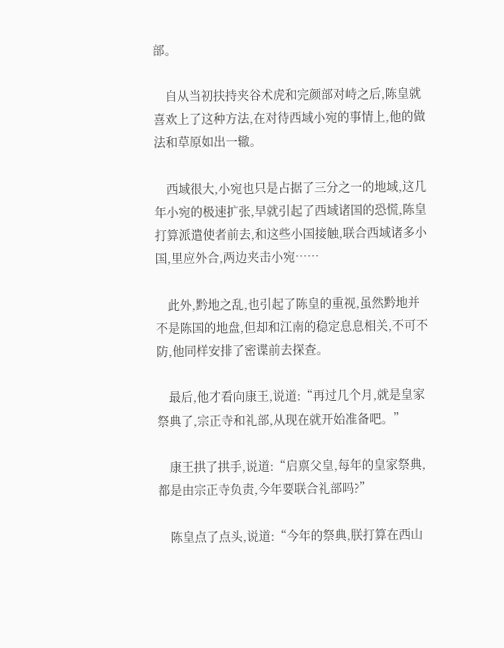部。

    自从当初扶持夹谷术虎和完颜部对峙之后,陈皇就喜欢上了这种方法,在对待西域小宛的事情上,他的做法和草原如出一辙。

    西域很大,小宛也只是占据了三分之一的地域,这几年小宛的极速扩张,早就引起了西域诸国的恐慌,陈皇打算派遣使者前去,和这些小国接触,联合西域诸多小国,里应外合,两边夹击小宛……

    此外,黔地之乱,也引起了陈皇的重视,虽然黔地并不是陈国的地盘,但却和江南的稳定息息相关,不可不防,他同样安排了密谍前去探查。

    最后,他才看向康王,说道:“再过几个月,就是皇家祭典了,宗正寺和礼部,从现在就开始准备吧。”

    康王拱了拱手,说道:“启禀父皇,每年的皇家祭典,都是由宗正寺负责,今年要联合礼部吗?”

    陈皇点了点头,说道:“今年的祭典,朕打算在西山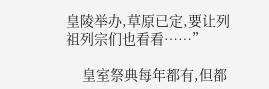皇陵举办,草原已定,要让列祖列宗们也看看……”

    皇室祭典每年都有,但都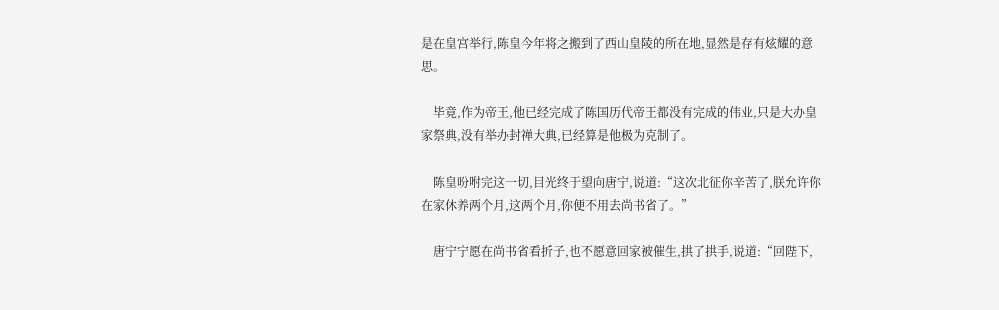是在皇宫举行,陈皇今年将之搬到了西山皇陵的所在地,显然是存有炫耀的意思。

    毕竟,作为帝王,他已经完成了陈国历代帝王都没有完成的伟业,只是大办皇家祭典,没有举办封禅大典,已经算是他极为克制了。

    陈皇吩咐完这一切,目光终于望向唐宁,说道:“这次北征你辛苦了,朕允许你在家休养两个月,这两个月,你便不用去尚书省了。”

    唐宁宁愿在尚书省看折子,也不愿意回家被催生,拱了拱手,说道:“回陛下,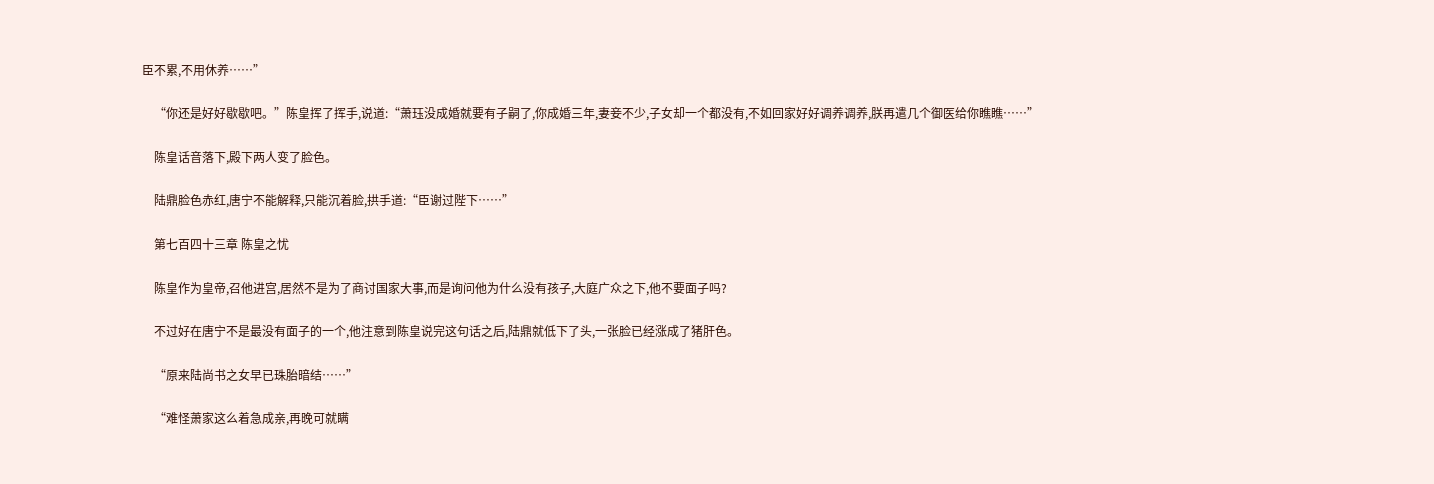臣不累,不用休养……”

    “你还是好好歇歇吧。”陈皇挥了挥手,说道:“萧珏没成婚就要有子嗣了,你成婚三年,妻妾不少,子女却一个都没有,不如回家好好调养调养,朕再遣几个御医给你瞧瞧……”

    陈皇话音落下,殿下两人变了脸色。

    陆鼎脸色赤红,唐宁不能解释,只能沉着脸,拱手道:“臣谢过陛下……”

    第七百四十三章 陈皇之忧

    陈皇作为皇帝,召他进宫,居然不是为了商讨国家大事,而是询问他为什么没有孩子,大庭广众之下,他不要面子吗?

    不过好在唐宁不是最没有面子的一个,他注意到陈皇说完这句话之后,陆鼎就低下了头,一张脸已经涨成了猪肝色。

    “原来陆尚书之女早已珠胎暗结……”

    “难怪萧家这么着急成亲,再晚可就瞒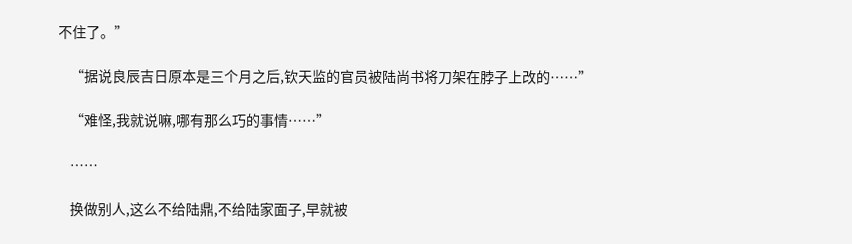不住了。”

    “据说良辰吉日原本是三个月之后,钦天监的官员被陆尚书将刀架在脖子上改的……”

    “难怪,我就说嘛,哪有那么巧的事情……”

    ……

    换做别人,这么不给陆鼎,不给陆家面子,早就被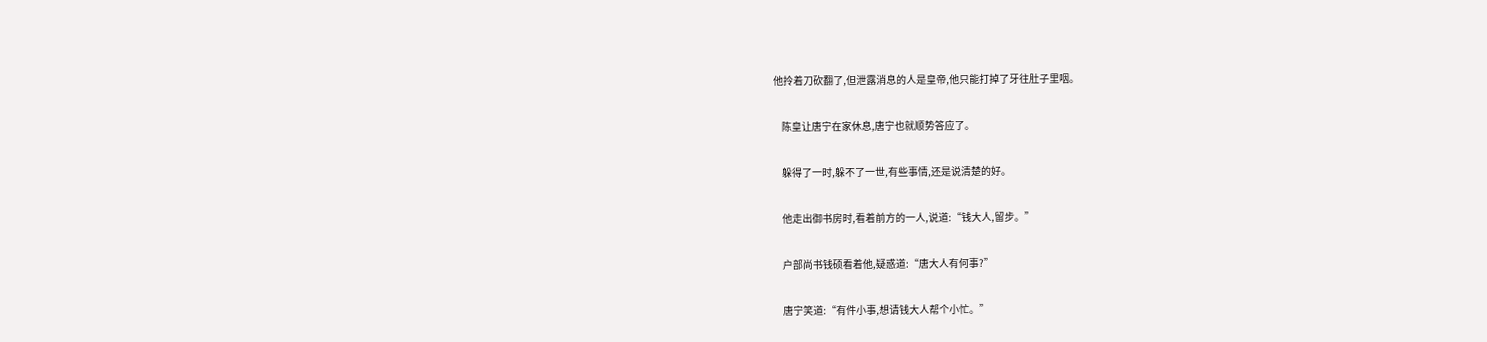他拎着刀砍翻了,但泄露消息的人是皇帝,他只能打掉了牙往肚子里咽。

    陈皇让唐宁在家休息,唐宁也就顺势答应了。

    躲得了一时,躲不了一世,有些事情,还是说清楚的好。

    他走出御书房时,看着前方的一人,说道:“钱大人,留步。”

    户部尚书钱硕看着他,疑惑道:“唐大人有何事?”

    唐宁笑道:“有件小事,想请钱大人帮个小忙。”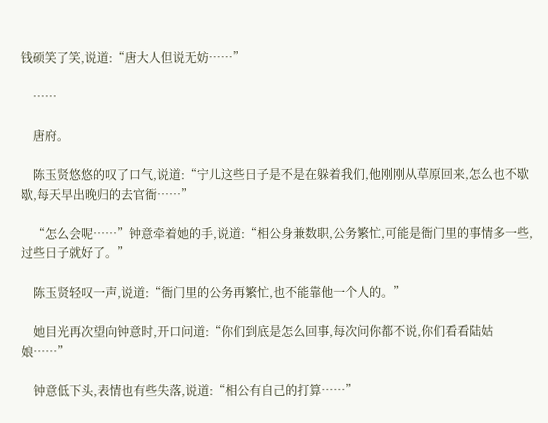钱硕笑了笑,说道:“唐大人但说无妨……”

    ……

    唐府。

    陈玉贤悠悠的叹了口气,说道:“宁儿这些日子是不是在躲着我们,他刚刚从草原回来,怎么也不歇歇,每天早出晚归的去官衙……”

    “怎么会呢……”钟意牵着她的手,说道:“相公身兼数职,公务繁忙,可能是衙门里的事情多一些,过些日子就好了。”

    陈玉贤轻叹一声,说道:“衙门里的公务再繁忙,也不能靠他一个人的。”

    她目光再次望向钟意时,开口问道:“你们到底是怎么回事,每次问你都不说,你们看看陆姑娘……”

    钟意低下头,表情也有些失落,说道:“相公有自己的打算……”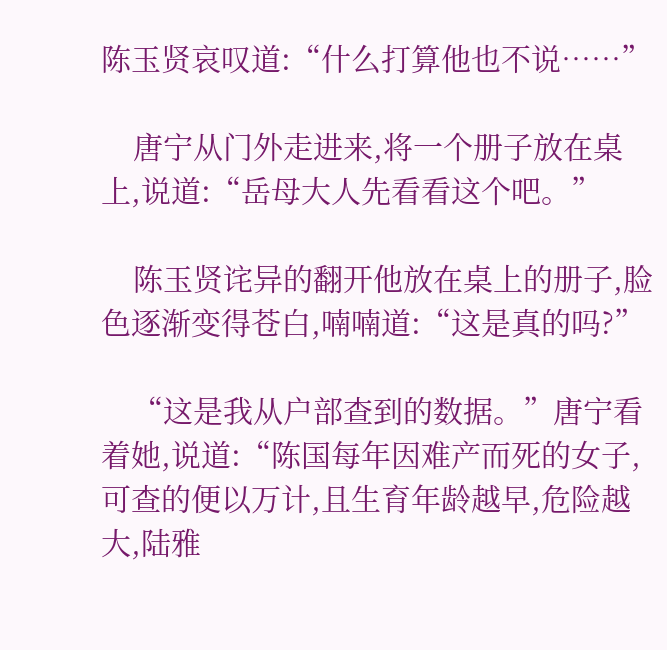陈玉贤哀叹道:“什么打算他也不说……”

    唐宁从门外走进来,将一个册子放在桌上,说道:“岳母大人先看看这个吧。”

    陈玉贤诧异的翻开他放在桌上的册子,脸色逐渐变得苍白,喃喃道:“这是真的吗?”

    “这是我从户部查到的数据。”唐宁看着她,说道:“陈国每年因难产而死的女子,可查的便以万计,且生育年龄越早,危险越大,陆雅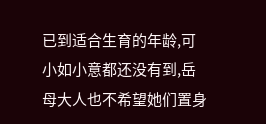已到适合生育的年龄,可小如小意都还没有到,岳母大人也不希望她们置身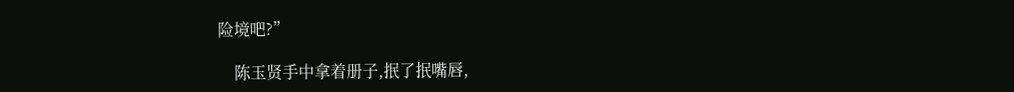险境吧?”

    陈玉贤手中拿着册子,抿了抿嘴唇,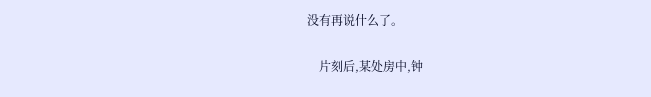没有再说什么了。

    片刻后,某处房中,钟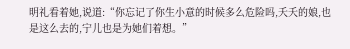明礼看着她,说道:“你忘记了你生小意的时候多么危险吗,夭夭的娘,也是这么去的,宁儿也是为她们着想。”